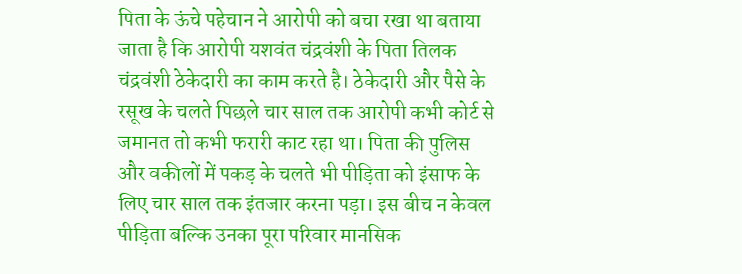पिता के ऊंचे पहेचान ने आरोपी को बचा रखा था बताया जाता है कि आरोपी यशवंत चंद्रवंशी के पिता तिलक चंद्रवंशी ठेकेदारी का काम करते है। ठेकेदारी और पैसे के रसूख के चलते पिछले चार साल तक आरोपी कभी कोर्ट से जमानत तो कभी फरारी काट रहा था। पिता की पुलिस और वकीलों में पकड़ के चलते भी पीड़िता को इंसाफ के लिए चार साल तक इंतजार करना पड़ा। इस बीच न केवल पीड़िता बल्कि उनका पूरा परिवार मानसिक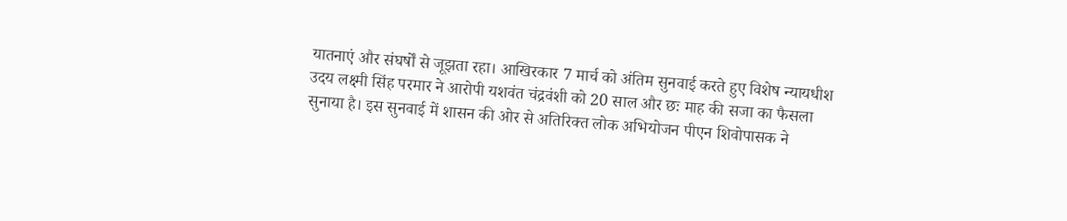यातनाएं और संघर्षों से जूझता रहा। आखिरकार 7 मार्च को अंतिम सुनवाई करते हुए विशेष न्यायधीश उदय लक्ष्मी सिंह परमार ने आरोपी यशवंत चंद्रवंशी को 20 साल और छः माह की सजा का फैसला सुनाया है। इस सुनवाई में शासन की ओर से अतिरिक्त लोक अभियोजन पीएन शिवोपासक ने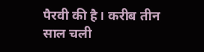पैरवी की है। करीब तीन साल चली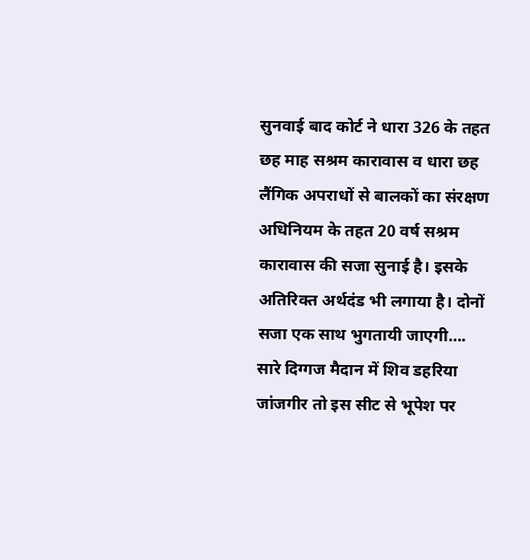सुनवाई बाद कोर्ट ने धारा 326 के तहत छह माह सश्रम कारावास व धारा छह लैंगिक अपराधों से बालकों का संरक्षण अधिनियम के तहत 20 वर्ष सश्रम कारावास की सजा सुनाई है। इसके अतिरिक्त अर्थदंड भी लगाया है। दोनों सजा एक साथ भुगतायी जाएगी….
सारे दिग्गज मैदान में शिव डहरिया जांजगीर तो इस सीट से भूपेश पर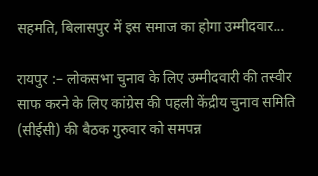सहमति, बिलासपुर में इस समाज का होगा उम्मीदवार...

रायपुर :– लोकसभा चुनाव के लिए उम्मीदवारी की तस्वीर साफ करने के लिए कांग्रेस की पहली केंद्रीय चुनाव समिति (सीईसी) की बैठक गुरुवार को समपन्न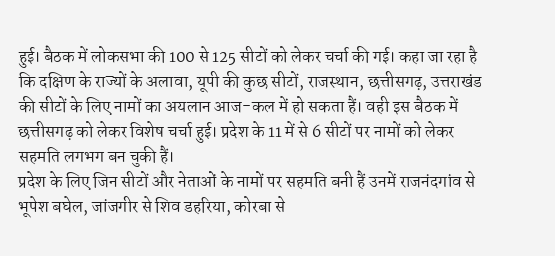हुई। बैठक में लोकसभा की 100 से 125 सीटों को लेकर चर्चा की गई। कहा जा रहा है कि दक्षिण के राज्यों के अलावा, यूपी की कुछ सीटों, राजस्थान, छत्तीसगढ़, उत्तराखंड की सीटों के लिए नामों का अयलान आज-कल में हो सकता हैं। वही इस बैठक में छत्तीसगढ़ को लेकर विशेष चर्चा हुई। प्रदेश के 11 में से 6 सीटों पर नामों को लेकर सहमति लगभग बन चुकी हैं।
प्रदेश के लिए जिन सीटों और नेताओं के नामों पर सहमति बनी हैं उनमें राजनंदगांव से भूपेश बघेल, जांजगीर से शिव डहरिया, कोरबा से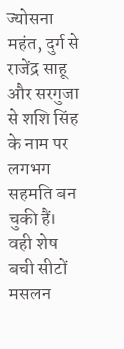ज्योसना महंत, दुर्ग से राजेंद्र साहू और सरगुजा से शशि सिंह के नाम पर लगभग सहमति बन चुकी हैं। वही शेष बची सीटों मसलन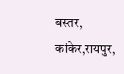बस्तर, कांकेर,रायपुर,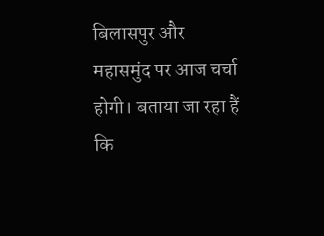बिलासपुर और महासमुंद पर आज चर्चा होगी। बताया जा रहा हैं कि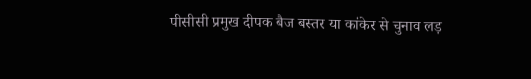पीसीसी प्रमुख दीपक बैज बस्तर या कांकेर से चुनाव लड़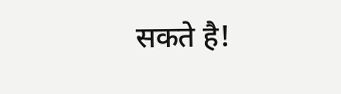सकते है!